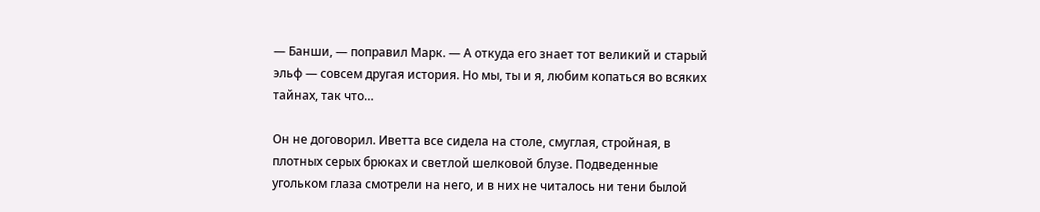— Банши, — поправил Марк. — А откуда его знает тот великий и старый эльф — совсем другая история. Но мы, ты и я, любим копаться во всяких тайнах, так что…

Он не договорил. Иветта все сидела на столе, смуглая, стройная, в плотных серых брюках и светлой шелковой блузе. Подведенные угольком глаза смотрели на него, и в них не читалось ни тени былой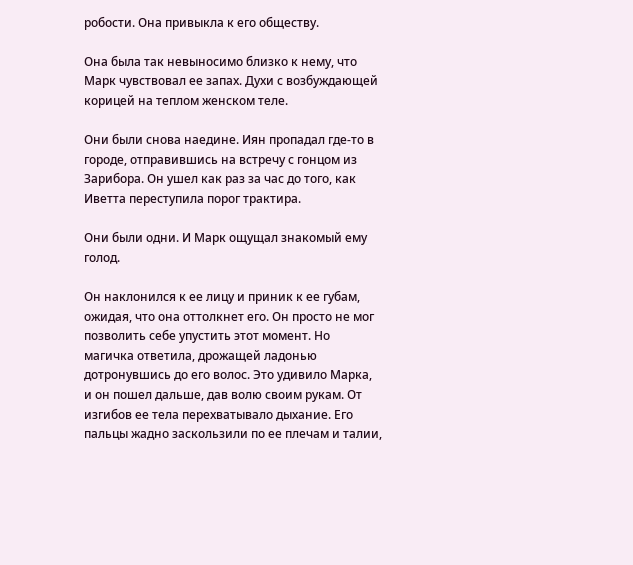робости. Она привыкла к его обществу.

Она была так невыносимо близко к нему, что Марк чувствовал ее запах. Духи с возбуждающей корицей на теплом женском теле.

Они были снова наедине. Иян пропадал где-то в городе, отправившись на встречу с гонцом из Зарибора. Он ушел как раз за час до того, как Иветта переступила порог трактира.

Они были одни. И Марк ощущал знакомый ему голод.

Он наклонился к ее лицу и приник к ее губам, ожидая, что она оттолкнет его. Он просто не мог позволить себе упустить этот момент. Но магичка ответила, дрожащей ладонью дотронувшись до его волос. Это удивило Марка, и он пошел дальше, дав волю своим рукам. От изгибов ее тела перехватывало дыхание. Его пальцы жадно заскользили по ее плечам и талии,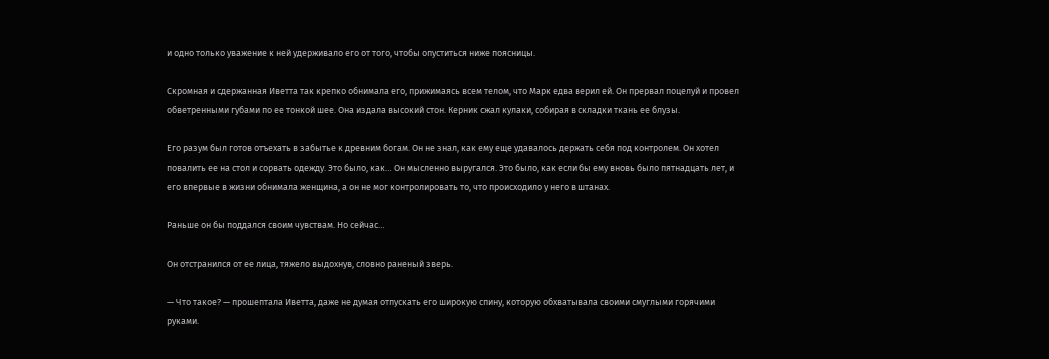и одно только уважение к ней удерживало его от того, чтобы опуститься ниже поясницы.

Скромная и сдержанная Иветта так крепко обнимала его, прижимаясь всем телом, что Марк едва верил ей. Он прервал поцелуй и провел обветренными губами по ее тонкой шее. Она издала высокий стон. Керник сжал кулаки, собирая в складки ткань ее блузы.

Его разум был готов отъехать в забытье к древним богам. Он не знал, как ему еще удавалось держать себя под контролем. Он хотел повалить ее на стол и сорвать одежду. Это было, как… Он мысленно выругался. Это было, как если бы ему вновь было пятнадцать лет, и его впервые в жизни обнимала женщина, а он не мог контролировать то, что происходило у него в штанах.

Раньше он бы поддался своим чувствам. Но сейчас…

Он отстранился от ее лица, тяжело выдохнув, словно раненый зверь.

— Что такое? — прошептала Иветта, даже не думая отпускать его широкую спину, которую обхватывала своими смуглыми горячими руками.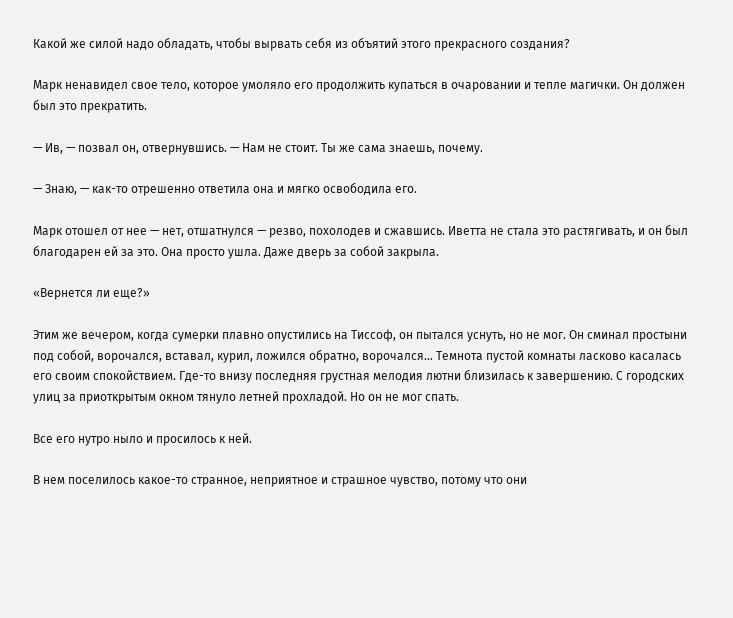Какой же силой надо обладать, чтобы вырвать себя из объятий этого прекрасного создания?

Марк ненавидел свое тело, которое умоляло его продолжить купаться в очаровании и тепле магички. Он должен был это прекратить.

— Ив, — позвал он, отвернувшись. — Нам не стоит. Ты же сама знаешь, почему.

— Знаю, — как-то отрешенно ответила она и мягко освободила его.

Марк отошел от нее — нет, отшатнулся — резво, похолодев и сжавшись. Иветта не стала это растягивать, и он был благодарен ей за это. Она просто ушла. Даже дверь за собой закрыла.

«Вернется ли еще?»

Этим же вечером, когда сумерки плавно опустились на Тиссоф, он пытался уснуть, но не мог. Он сминал простыни под собой, ворочался, вставал, курил, ложился обратно, ворочался… Темнота пустой комнаты ласково касалась его своим спокойствием. Где-то внизу последняя грустная мелодия лютни близилась к завершению. С городских улиц за приоткрытым окном тянуло летней прохладой. Но он не мог спать.

Все его нутро ныло и просилось к ней.

В нем поселилось какое-то странное, неприятное и страшное чувство, потому что они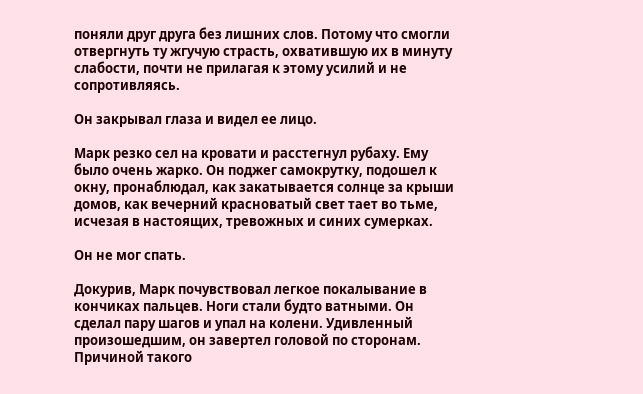поняли друг друга без лишних слов. Потому что смогли отвергнуть ту жгучую страсть, охватившую их в минуту слабости, почти не прилагая к этому усилий и не сопротивляясь.

Он закрывал глаза и видел ее лицо.

Марк резко сел на кровати и расстегнул рубаху. Ему было очень жарко. Он поджег самокрутку, подошел к окну, пронаблюдал, как закатывается солнце за крыши домов, как вечерний красноватый свет тает во тьме, исчезая в настоящих, тревожных и синих сумерках.

Он не мог спать.

Докурив, Марк почувствовал легкое покалывание в кончиках пальцев. Ноги стали будто ватными. Он сделал пару шагов и упал на колени. Удивленный произошедшим, он завертел головой по сторонам. Причиной такого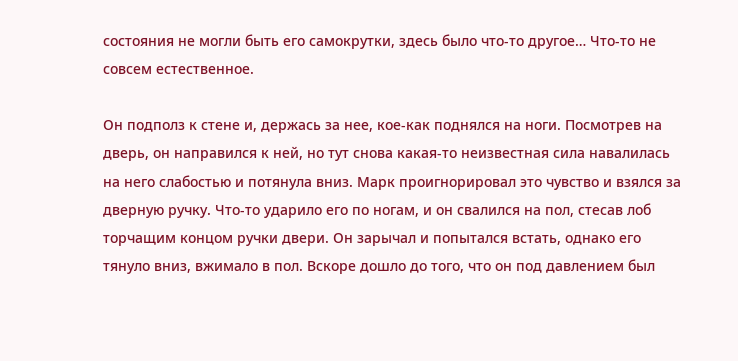состояния не могли быть его самокрутки, здесь было что-то другое… Что-то не совсем естественное.

Он подполз к стене и, держась за нее, кое-как поднялся на ноги. Посмотрев на дверь, он направился к ней, но тут снова какая-то неизвестная сила навалилась на него слабостью и потянула вниз. Марк проигнорировал это чувство и взялся за дверную ручку. Что-то ударило его по ногам, и он свалился на пол, стесав лоб торчащим концом ручки двери. Он зарычал и попытался встать, однако его тянуло вниз, вжимало в пол. Вскоре дошло до того, что он под давлением был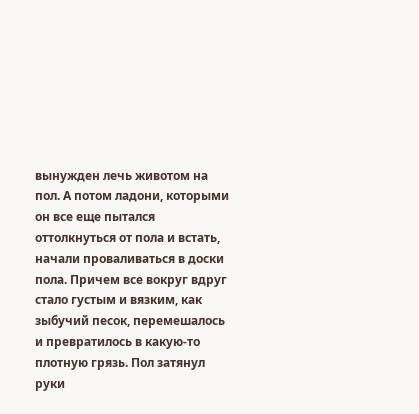вынужден лечь животом на пол. А потом ладони, которыми он все еще пытался оттолкнуться от пола и встать, начали проваливаться в доски пола. Причем все вокруг вдруг стало густым и вязким, как зыбучий песок, перемешалось и превратилось в какую-то плотную грязь. Пол затянул руки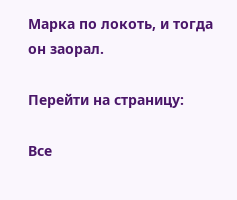Марка по локоть, и тогда он заорал.

Перейти на страницу:

Все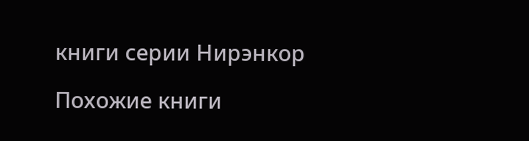книги серии Нирэнкор

Похожие книги